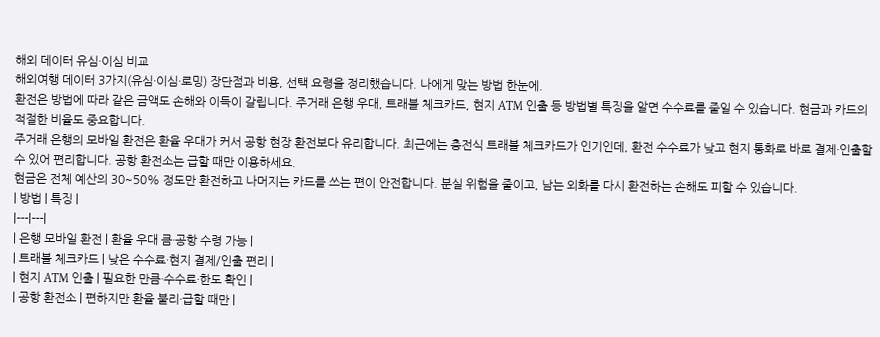해외 데이터 유심·이심 비교
해외여행 데이터 3가지(유심·이심·로밍) 장단점과 비용, 선택 요령을 정리했습니다. 나에게 맞는 방법 한눈에.
환전은 방법에 따라 같은 금액도 손해와 이득이 갈립니다. 주거래 은행 우대, 트래블 체크카드, 현지 ATM 인출 등 방법별 특징을 알면 수수료를 줄일 수 있습니다. 현금과 카드의 적절한 비율도 중요합니다.
주거래 은행의 모바일 환전은 환율 우대가 커서 공항 현장 환전보다 유리합니다. 최근에는 충전식 트래블 체크카드가 인기인데, 환전 수수료가 낮고 현지 통화로 바로 결제·인출할 수 있어 편리합니다. 공항 환전소는 급할 때만 이용하세요.
현금은 전체 예산의 30~50% 정도만 환전하고 나머지는 카드를 쓰는 편이 안전합니다. 분실 위험을 줄이고, 남는 외화를 다시 환전하는 손해도 피할 수 있습니다.
| 방법 | 특징 |
|---|---|
| 은행 모바일 환전 | 환율 우대 큼·공항 수령 가능 |
| 트래블 체크카드 | 낮은 수수료·현지 결제/인출 편리 |
| 현지 ATM 인출 | 필요한 만큼·수수료·한도 확인 |
| 공항 환전소 | 편하지만 환율 불리·급할 때만 |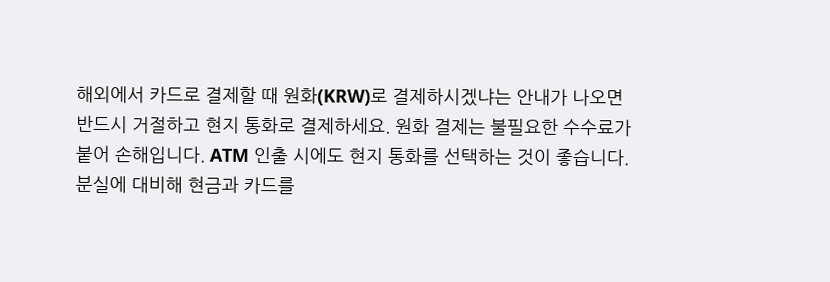해외에서 카드로 결제할 때 원화(KRW)로 결제하시겠냐는 안내가 나오면 반드시 거절하고 현지 통화로 결제하세요. 원화 결제는 불필요한 수수료가 붙어 손해입니다. ATM 인출 시에도 현지 통화를 선택하는 것이 좋습니다.
분실에 대비해 현금과 카드를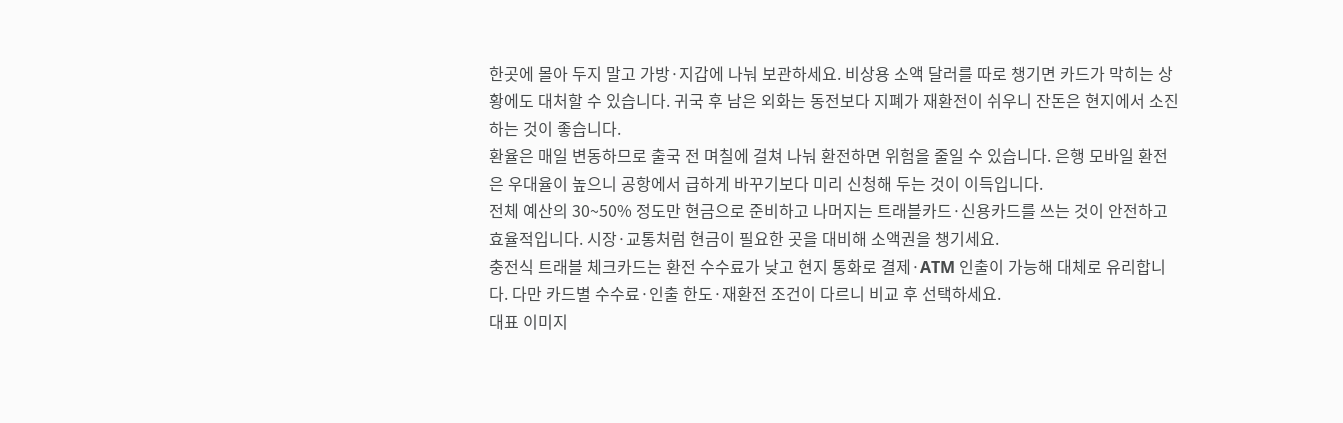한곳에 몰아 두지 말고 가방·지갑에 나눠 보관하세요. 비상용 소액 달러를 따로 챙기면 카드가 막히는 상황에도 대처할 수 있습니다. 귀국 후 남은 외화는 동전보다 지폐가 재환전이 쉬우니 잔돈은 현지에서 소진하는 것이 좋습니다.
환율은 매일 변동하므로 출국 전 며칠에 걸쳐 나눠 환전하면 위험을 줄일 수 있습니다. 은행 모바일 환전은 우대율이 높으니 공항에서 급하게 바꾸기보다 미리 신청해 두는 것이 이득입니다.
전체 예산의 30~50% 정도만 현금으로 준비하고 나머지는 트래블카드·신용카드를 쓰는 것이 안전하고 효율적입니다. 시장·교통처럼 현금이 필요한 곳을 대비해 소액권을 챙기세요.
충전식 트래블 체크카드는 환전 수수료가 낮고 현지 통화로 결제·ATM 인출이 가능해 대체로 유리합니다. 다만 카드별 수수료·인출 한도·재환전 조건이 다르니 비교 후 선택하세요.
대표 이미지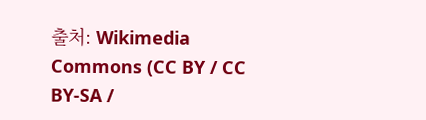출처: Wikimedia Commons (CC BY / CC BY-SA /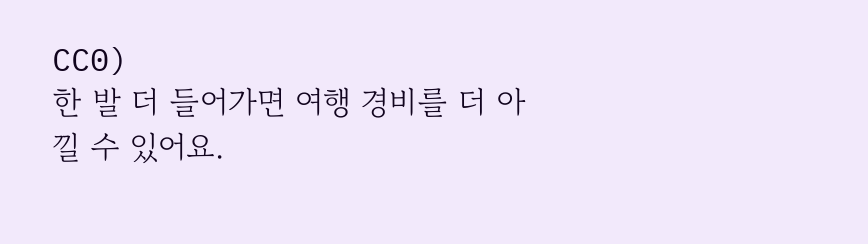CC0)
한 발 더 들어가면 여행 경비를 더 아낄 수 있어요.